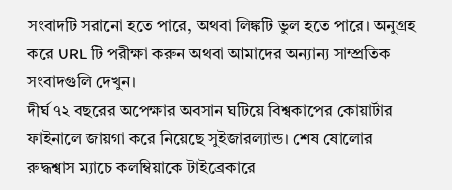সংবাদটি সরানো হতে পারে, অথবা লিঙ্কটি ভুল হতে পারে। অনুগ্রহ করে URL টি পরীক্ষা করুন অথবা আমাদের অন্যান্য সাম্প্রতিক সংবাদগুলি দেখুন।
দীর্ঘ ৭২ বছরের অপেক্ষার অবসান ঘটিয়ে বিশ্বকাপের কোয়ার্টার ফাইনালে জায়গা করে নিয়েছে সুইজারল্যান্ড। শেষ ষোলোর রুদ্ধশ্বাস ম্যাচে কলম্বিয়াকে টাইব্রেকারে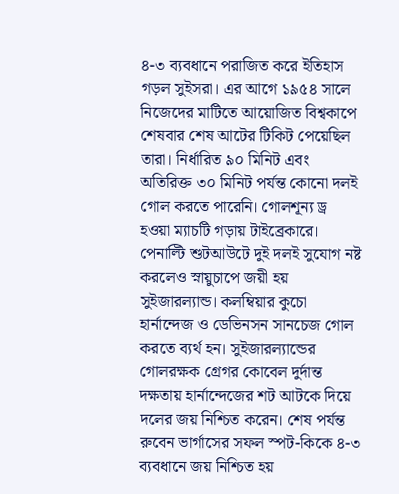৪-৩ ব্যবধানে পরাজিত করে ইতিহাস গড়ল সুইসরা। এর আগে ১৯৫৪ সালে নিজেদের মাটিতে আয়োজিত বিশ্বকাপে শেষবার শেষ আটের টিকিট পেয়েছিল তারা। নির্ধারিত ৯০ মিনিট এবং অতিরিক্ত ৩০ মিনিট পর্যন্ত কোনো দলই গোল করতে পারেনি। গোলশূন্য ড্র হওয়া ম্যাচটি গড়ায় টাইব্রেকারে। পেনাল্টি শুটআউটে দুই দলই সুযোগ নষ্ট করলেও স্নায়ুচাপে জয়ী হয় সুইজারল্যান্ড। কলম্বিয়ার কুচো হার্নান্দেজ ও ডেভিনসন সানচেজ গোল করতে ব্যর্থ হন। সুইজারল্যান্ডের গোলরক্ষক গ্রেগর কোবেল দুর্দান্ত দক্ষতায় হার্নান্দেজের শট আটকে দিয়ে দলের জয় নিশ্চিত করেন। শেষ পর্যন্ত রুবেন ভার্গাসের সফল স্পট-কিকে ৪-৩ ব্যবধানে জয় নিশ্চিত হয়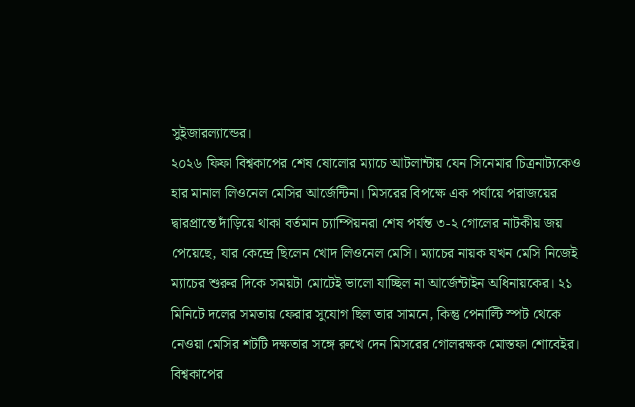সুইজারল্যান্ডের।
২০২৬ ফিফা বিশ্বকাপের শেষ ষোলোর ম্যাচে আটলান্টায় যেন সিনেমার চিত্রনাট্যকেও হার মানাল লিওনেল মেসির আর্জেন্টিনা। মিসরের বিপক্ষে এক পর্যায়ে পরাজয়ের দ্বারপ্রান্তে দাঁড়িয়ে থাকা বর্তমান চ্যাম্পিয়নরা শেষ পর্যন্ত ৩-২ গোলের নাটকীয় জয় পেয়েছে, যার কেন্দ্রে ছিলেন খোদ লিওনেল মেসি। ম্যাচের নায়ক যখন মেসি নিজেই ম্যাচের শুরুর দিকে সময়টা মোটেই ভালো যাচ্ছিল না আর্জেন্টাইন অধিনায়কের। ২১ মিনিটে দলের সমতায় ফেরার সুযোগ ছিল তার সামনে, কিন্তু পেনাল্টি স্পট থেকে নেওয়া মেসির শটটি দক্ষতার সঙ্গে রুখে দেন মিসরের গোলরক্ষক মোস্তফা শোবেইর। বিশ্বকাপের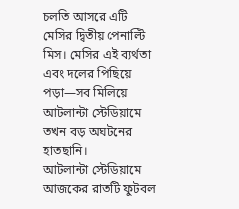চলতি আসরে এটি মেসির দ্বিতীয় পেনাল্টি মিস। মেসির এই ব্যর্থতা এবং দলের পিছিয়ে পড়া—সব মিলিয়ে আটলান্টা স্টেডিয়ামে তখন বড় অঘটনের হাতছানি।
আটলান্টা স্টেডিয়ামে আজকের রাতটি ফুটবল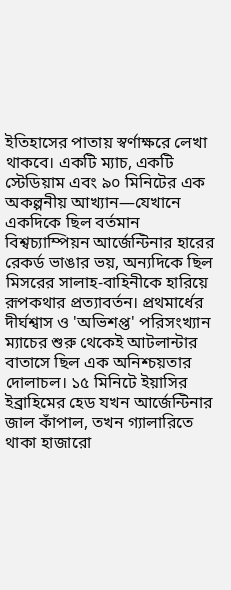ইতিহাসের পাতায় স্বর্ণাক্ষরে লেখা থাকবে। একটি ম্যাচ, একটি স্টেডিয়াম এবং ৯০ মিনিটের এক অকল্পনীয় আখ্যান—যেখানে একদিকে ছিল বর্তমান বিশ্বচ্যাম্পিয়ন আর্জেন্টিনার হারের রেকর্ড ভাঙার ভয়, অন্যদিকে ছিল মিসরের সালাহ-বাহিনীকে হারিয়ে রূপকথার প্রত্যাবর্তন। প্রথমার্ধের দীর্ঘশ্বাস ও 'অভিশপ্ত' পরিসংখ্যান ম্যাচের শুরু থেকেই আটলান্টার বাতাসে ছিল এক অনিশ্চয়তার দোলাচল। ১৫ মিনিটে ইয়াসির ইব্রাহিমের হেড যখন আর্জেন্টিনার জাল কাঁপাল, তখন গ্যালারিতে থাকা হাজারো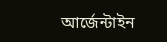আর্জেন্টাইন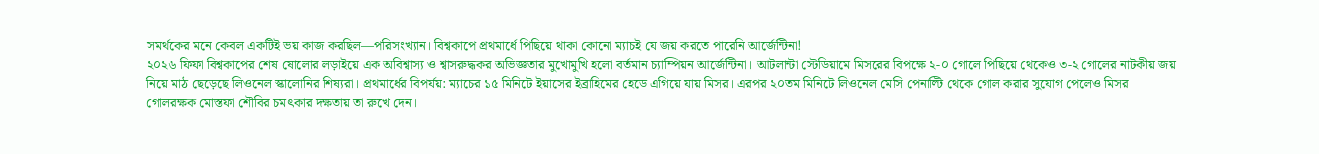সমর্থকের মনে কেবল একটিই ভয় কাজ করছিল—পরিসংখ্যান। বিশ্বকাপে প্রথমার্ধে পিছিয়ে থাকা কোনো ম্যাচই যে জয় করতে পারেনি আর্জেন্টিনা!
২০২৬ ফিফা বিশ্বকাপের শেষ ষোলোর লড়াইয়ে এক অবিশ্বাস্য ও শ্বাসরুদ্ধকর অভিজ্ঞতার মুখোমুখি হলো বর্তমান চ্যাম্পিয়ন আর্জেন্টিনা। আটলান্টা স্টেডিয়ামে মিসরের বিপক্ষে ২-০ গোলে পিছিয়ে থেকেও ৩-২ গোলের নাটকীয় জয় নিয়ে মাঠ ছেড়েছে লিওনেল স্কালোনির শিষ্যরা। প্রথমার্ধের বিপর্যয়: ম্যাচের ১৫ মিনিটে ইয়াসের ইব্রাহিমের হেডে এগিয়ে যায় মিসর। এরপর ২০তম মিনিটে লিওনেল মেসি পেনাল্টি থেকে গোল করার সুযোগ পেলেও মিসর গোলরক্ষক মোস্তফা শৌবির চমৎকার দক্ষতায় তা রুখে দেন।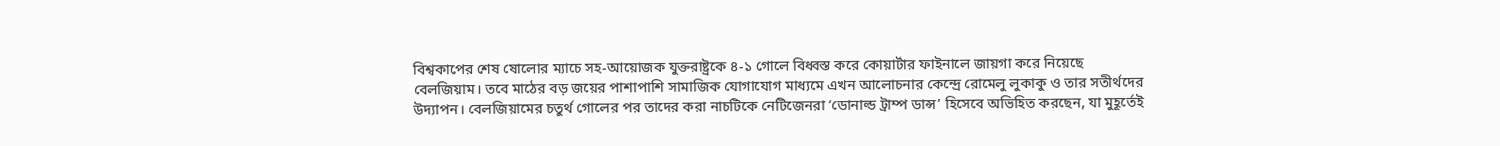বিশ্বকাপের শেষ ষোলোর ম্যাচে সহ-আয়োজক যুক্তরাষ্ট্রকে ৪-১ গোলে বিধ্বস্ত করে কোয়ার্টার ফাইনালে জায়গা করে নিয়েছে বেলজিয়াম। তবে মাঠের বড় জয়ের পাশাপাশি সামাজিক যোগাযোগ মাধ্যমে এখন আলোচনার কেন্দ্রে রোমেলু লুকাকু ও তার সতীর্থদের উদ্যাপন। বেলজিয়ামের চতুর্থ গোলের পর তাদের করা নাচটিকে নেটিজেনরা ‘ডোনাল্ড ট্রাম্প ডান্স’ হিসেবে অভিহিত করছেন, যা মুহূর্তেই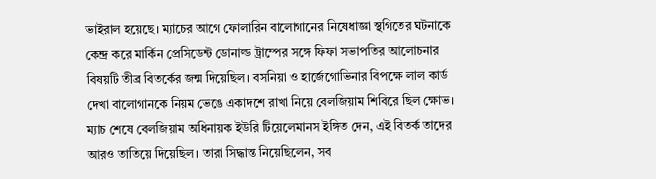ভাইরাল হয়েছে। ম্যাচের আগে ফোলারিন বালোগানের নিষেধাজ্ঞা স্থগিতের ঘটনাকে কেন্দ্র করে মার্কিন প্রেসিডেন্ট ডোনাল্ড ট্রাম্পের সঙ্গে ফিফা সভাপতির আলোচনার বিষয়টি তীব্র বিতর্কের জন্ম দিয়েছিল। বসনিয়া ও হার্জেগোভিনার বিপক্ষে লাল কার্ড দেখা বালোগানকে নিয়ম ভেঙে একাদশে রাখা নিয়ে বেলজিয়াম শিবিরে ছিল ক্ষোভ। ম্যাচ শেষে বেলজিয়াম অধিনায়ক ইউরি টিয়েলেমানস ইঙ্গিত দেন, এই বিতর্ক তাদের আরও তাতিয়ে দিয়েছিল। তারা সিদ্ধান্ত নিয়েছিলেন, সব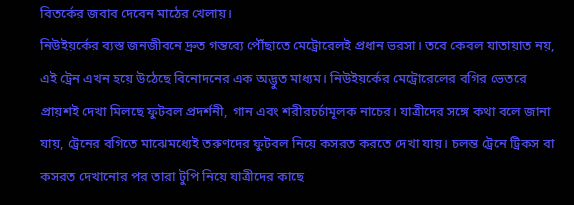বিতর্কের জবাব দেবেন মাঠের খেলায়।
নিউইয়র্কের ব্যস্ত জনজীবনে দ্রুত গন্তব্যে পৌঁছাতে মেট্রোরেলই প্রধান ভরসা। তবে কেবল যাতায়াত নয়, এই ট্রেন এখন হয়ে উঠেছে বিনোদনের এক অদ্ভুত মাধ্যম। নিউইয়র্কের মেট্রোরেলের বগির ভেতরে প্রায়শই দেখা মিলছে ফুটবল প্রদর্শনী, গান এবং শরীরচর্চামূলক নাচের। যাত্রীদের সঙ্গে কথা বলে জানা যায়, ট্রেনের বগিতে মাঝেমধ্যেই তরুণদের ফুটবল নিয়ে কসরত করতে দেখা যায়। চলন্ত ট্রেনে ট্রিকস বা কসরত দেখানোর পর তারা টুপি নিয়ে যাত্রীদের কাছে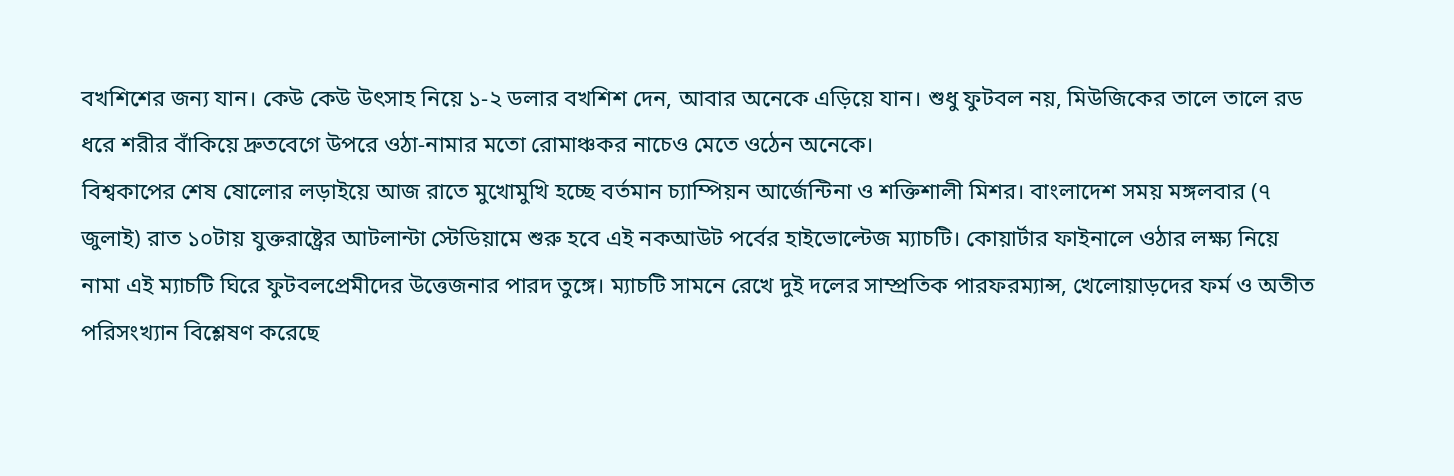বখশিশের জন্য যান। কেউ কেউ উৎসাহ নিয়ে ১-২ ডলার বখশিশ দেন, আবার অনেকে এড়িয়ে যান। শুধু ফুটবল নয়, মিউজিকের তালে তালে রড ধরে শরীর বাঁকিয়ে দ্রুতবেগে উপরে ওঠা-নামার মতো রোমাঞ্চকর নাচেও মেতে ওঠেন অনেকে।
বিশ্বকাপের শেষ ষোলোর লড়াইয়ে আজ রাতে মুখোমুখি হচ্ছে বর্তমান চ্যাম্পিয়ন আর্জেন্টিনা ও শক্তিশালী মিশর। বাংলাদেশ সময় মঙ্গলবার (৭ জুলাই) রাত ১০টায় যুক্তরাষ্ট্রের আটলান্টা স্টেডিয়ামে শুরু হবে এই নকআউট পর্বের হাইভোল্টেজ ম্যাচটি। কোয়ার্টার ফাইনালে ওঠার লক্ষ্য নিয়ে নামা এই ম্যাচটি ঘিরে ফুটবলপ্রেমীদের উত্তেজনার পারদ তুঙ্গে। ম্যাচটি সামনে রেখে দুই দলের সাম্প্রতিক পারফরম্যান্স, খেলোয়াড়দের ফর্ম ও অতীত পরিসংখ্যান বিশ্লেষণ করেছে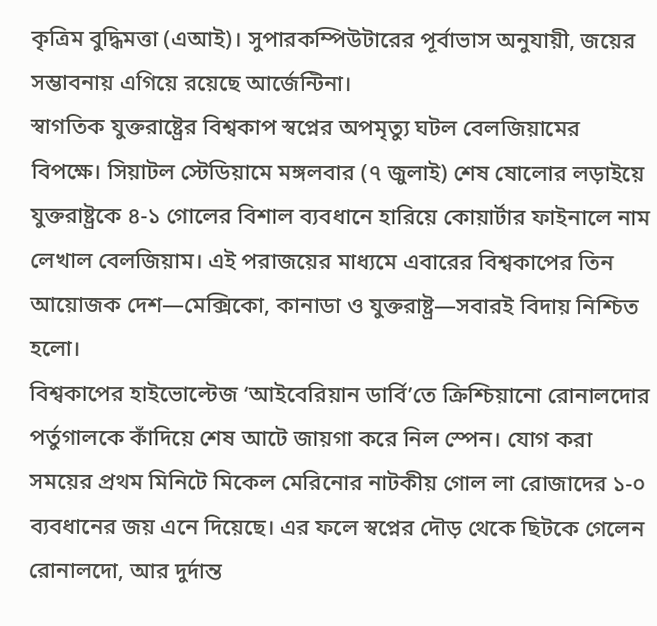কৃত্রিম বুদ্ধিমত্তা (এআই)। সুপারকম্পিউটারের পূর্বাভাস অনুযায়ী, জয়ের সম্ভাবনায় এগিয়ে রয়েছে আর্জেন্টিনা।
স্বাগতিক যুক্তরাষ্ট্রের বিশ্বকাপ স্বপ্নের অপমৃত্যু ঘটল বেলজিয়ামের বিপক্ষে। সিয়াটল স্টেডিয়ামে মঙ্গলবার (৭ জুলাই) শেষ ষোলোর লড়াইয়ে যুক্তরাষ্ট্রকে ৪-১ গোলের বিশাল ব্যবধানে হারিয়ে কোয়ার্টার ফাইনালে নাম লেখাল বেলজিয়াম। এই পরাজয়ের মাধ্যমে এবারের বিশ্বকাপের তিন আয়োজক দেশ—মেক্সিকো, কানাডা ও যুক্তরাষ্ট্র—সবারই বিদায় নিশ্চিত হলো।
বিশ্বকাপের হাইভোল্টেজ ‘আইবেরিয়ান ডার্বি’তে ক্রিশ্চিয়ানো রোনালদোর পর্তুগালকে কাঁদিয়ে শেষ আটে জায়গা করে নিল স্পেন। যোগ করা সময়ের প্রথম মিনিটে মিকেল মেরিনোর নাটকীয় গোল লা রোজাদের ১-০ ব্যবধানের জয় এনে দিয়েছে। এর ফলে স্বপ্নের দৌড় থেকে ছিটকে গেলেন রোনালদো, আর দুর্দান্ত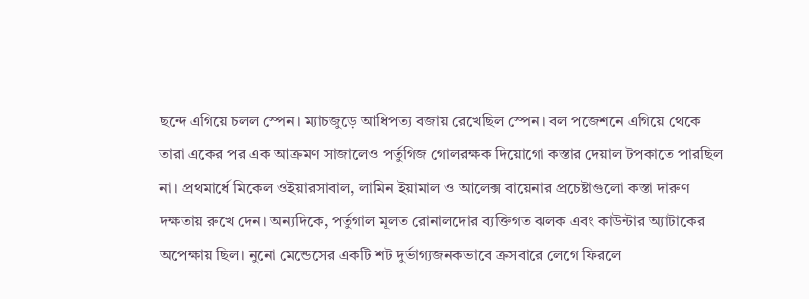ছন্দে এগিয়ে চলল স্পেন। ম্যাচজুড়ে আধিপত্য বজায় রেখেছিল স্পেন। বল পজেশনে এগিয়ে থেকে তারা একের পর এক আক্রমণ সাজালেও পর্তুগিজ গোলরক্ষক দিয়োগো কস্তার দেয়াল টপকাতে পারছিল না। প্রথমার্ধে মিকেল ওইয়ারসাবাল, লামিন ইয়ামাল ও আলেক্স বায়েনার প্রচেষ্টাগুলো কস্তা দারুণ দক্ষতায় রুখে দেন। অন্যদিকে, পর্তুগাল মূলত রোনালদোর ব্যক্তিগত ঝলক এবং কাউন্টার অ্যাটাকের অপেক্ষায় ছিল। নুনো মেন্ডেসের একটি শট দুর্ভাগ্যজনকভাবে ক্রসবারে লেগে ফিরলে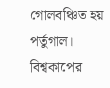গোলবঞ্চিত হয় পর্তুগাল।
বিশ্বকাপের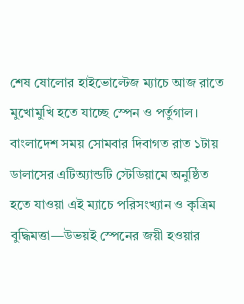শেষ ষোলোর হাইভোল্টেজ ম্যাচে আজ রাতে মুখোমুখি হতে যাচ্ছে স্পেন ও পর্তুগাল। বাংলাদেশ সময় সোমবার দিবাগত রাত ১টায় ডালাসের এটিঅ্যান্ডটি স্টেডিয়ামে অনুষ্ঠিত হতে যাওয়া এই ম্যাচে পরিসংখ্যান ও কৃত্রিম বুদ্ধিমত্তা—উভয়ই স্পেনের জয়ী হওয়ার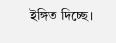ইঙ্গিত দিচ্ছে।